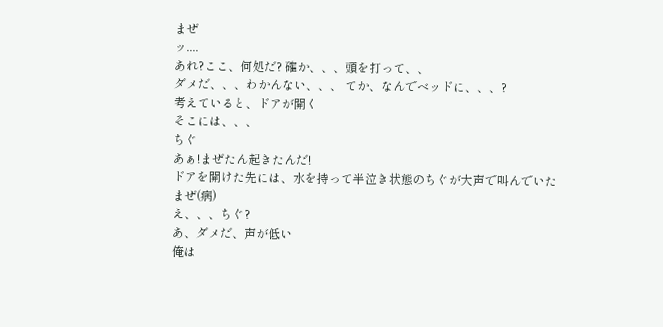まぜ
ッ....
あれ?ここ、何処だ? 確か、、、頭を打って、、
ダメだ、、、わかんない、、、 てか、なんでベッドに、、、?
考えていると、ドアが開く
そこには、、、
ちぐ
あぁ!まぜたん起きたんだ!
ドアを開けた先には、水を持って半泣き状態のちぐが大声で叫んでいた
まぜ(病)
え、、、ちぐ?
あ、ダメだ、声が低い
俺は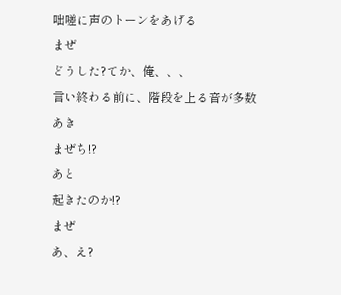咄嗟に声のトーンをあげる
まぜ
どうした?てか、俺、、、
言い終わる前に、階段を上る音が多数
あき
まぜち!?
あと
起きたのか!?
まぜ
あ、え?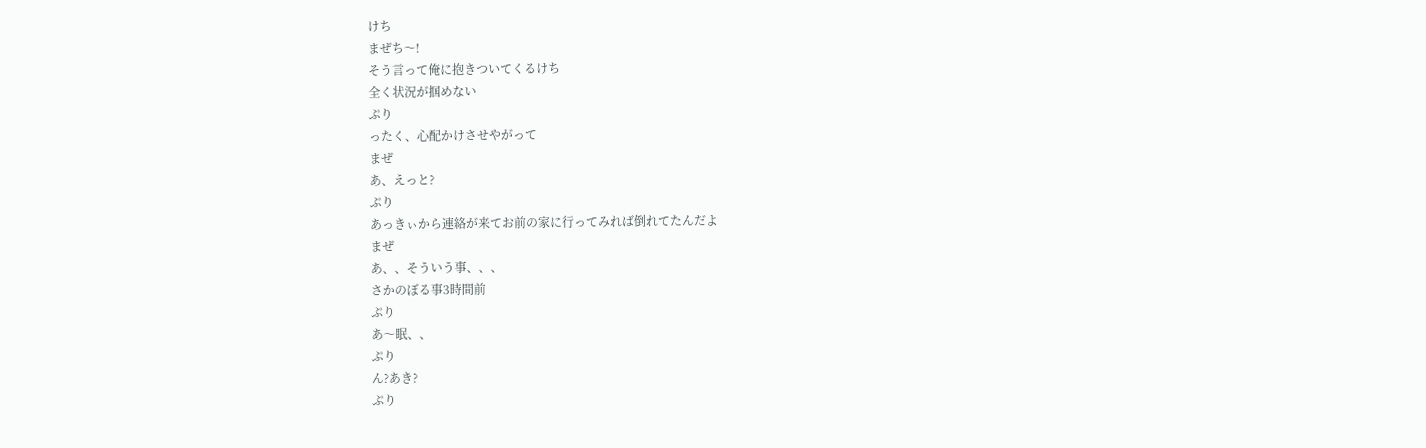けち
まぜち〜!
そう言って俺に抱きついてくるけち
全く状況が掴めない
ぷり
ったく、心配かけさせやがって
まぜ
あ、えっと?
ぷり
あっきぃから連絡が来てお前の家に行ってみれば倒れてたんだよ
まぜ
あ、、そういう事、、、
さかのぼる事3時間前
ぷり
あ〜眠、、
ぷり
ん?あき?
ぷり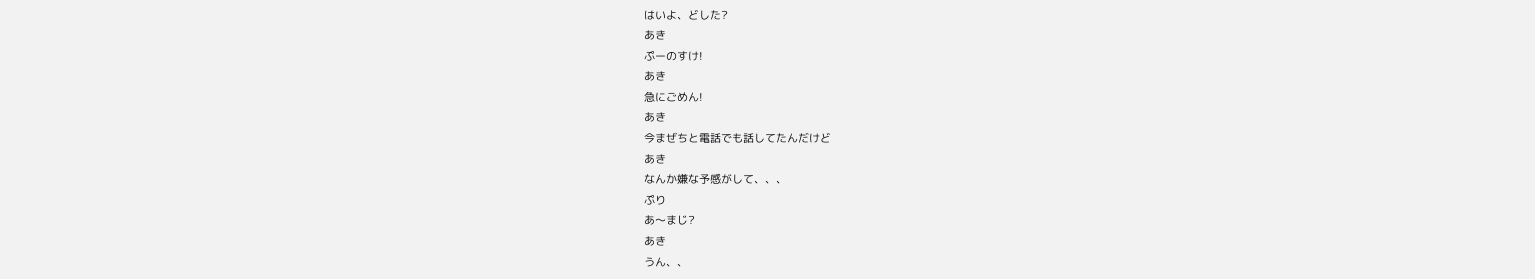はいよ、どした?
あき
ぷーのすけ!
あき
急にごめん!
あき
今まぜちと電話でも話してたんだけど
あき
なんか嫌な予感がして、、、
ぷり
あ〜まじ?
あき
うん、、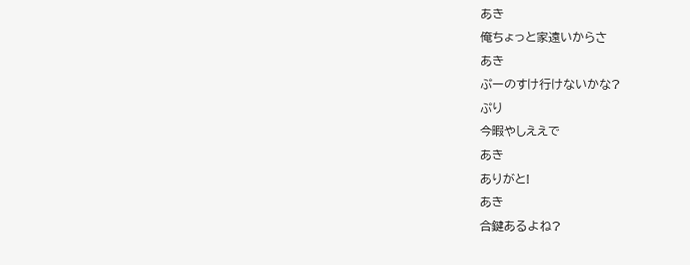あき
俺ちょっと家遠いからさ
あき
ぷーのすけ行けないかな?
ぷり
今暇やしええで
あき
ありがと!
あき
合鍵あるよね?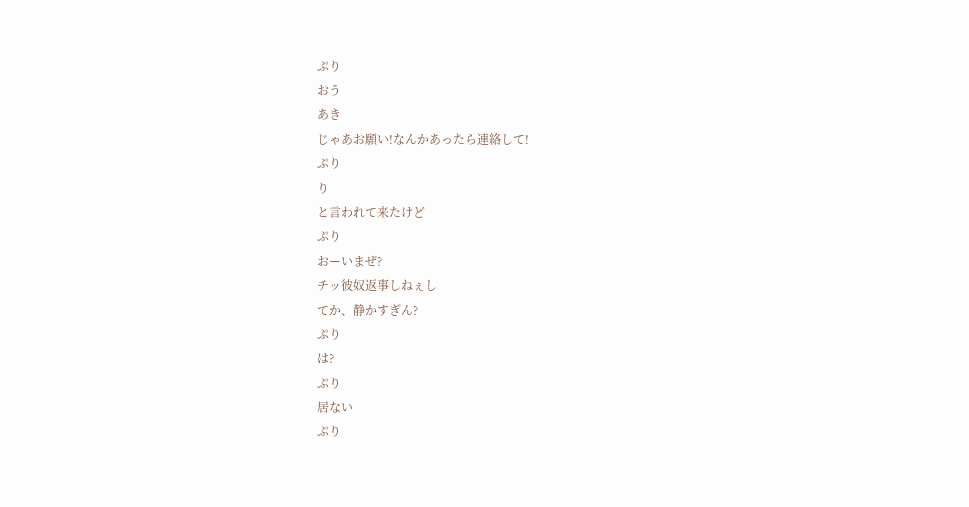ぷり
おう
あき
じゃあお願い!なんかあったら連絡して!
ぷり
り
と言われて来たけど
ぷり
おーいまぜ?
チッ彼奴返事しねぇし
てか、静かすぎん?
ぷり
は?
ぷり
居ない
ぷり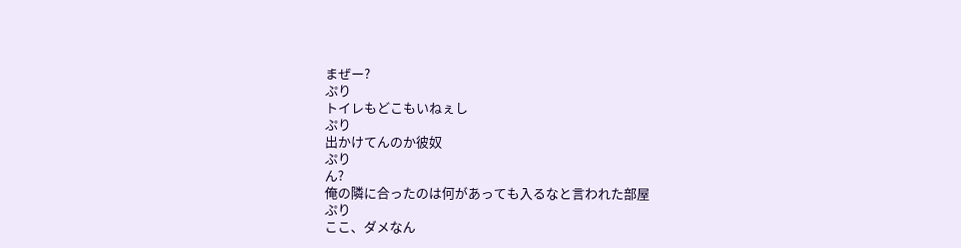まぜー?
ぷり
トイレもどこもいねぇし
ぷり
出かけてんのか彼奴
ぷり
ん?
俺の隣に合ったのは何があっても入るなと言われた部屋
ぷり
ここ、ダメなん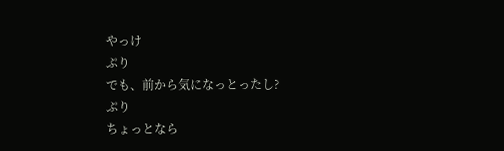やっけ
ぷり
でも、前から気になっとったし?
ぷり
ちょっとなら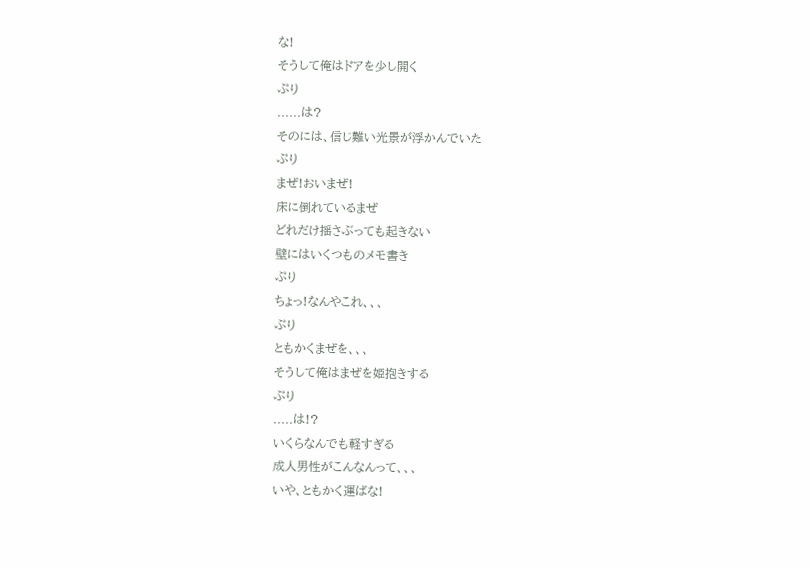な!
そうして俺はドアを少し開く
ぷり
......は?
そのには、信じ難い光景が浮かんでいた
ぷり
まぜ!おいまぜ!
床に倒れているまぜ
どれだけ揺さぶっても起きない
壁にはいくつものメモ書き
ぷり
ちょっ!なんやこれ、、、
ぷり
ともかくまぜを、、、
そうして俺はまぜを姫抱きする
ぷり
.....は!?
いくらなんでも軽すぎる
成人男性がこんなんって、、、
いや、ともかく運ばな!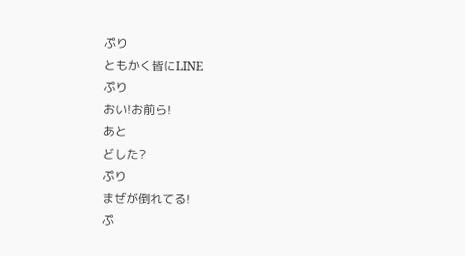ぷり
ともかく皆にLINE
ぷり
おい!お前ら!
あと
どした?
ぷり
まぜが倒れてる!
ぷ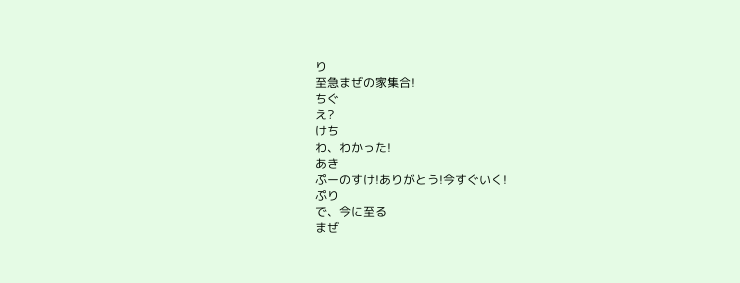り
至急まぜの家集合!
ちぐ
え?
けち
わ、わかった!
あき
ぷーのすけ!ありがとう!今すぐいく!
ぷり
で、今に至る
まぜ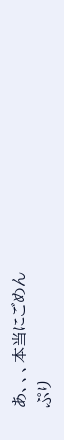あ、、、本当にごめん
ぷり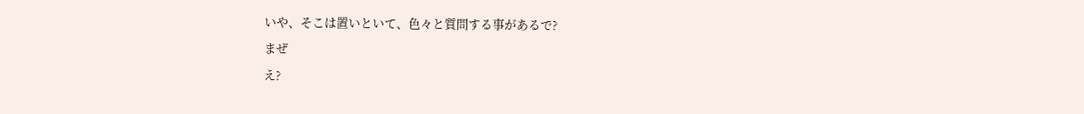いや、そこは置いといて、色々と質問する事があるで?
まぜ
え?